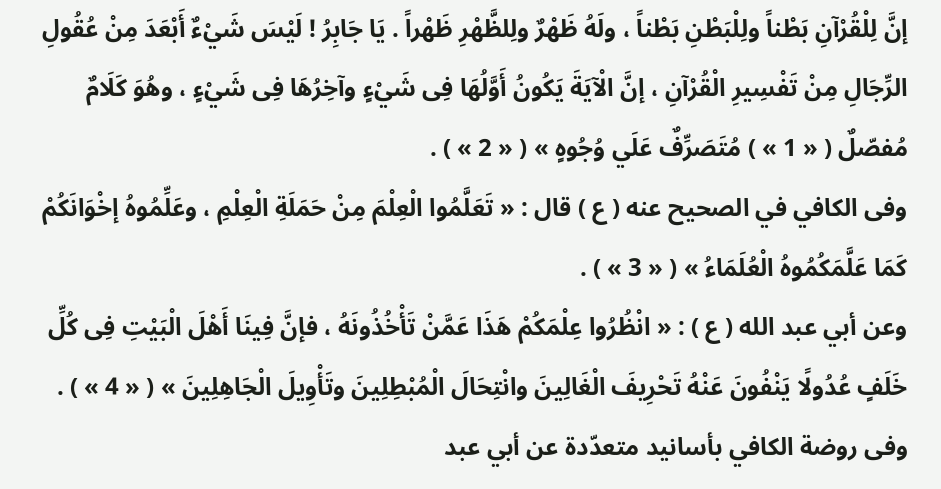إنَّ لِلْقُرْآنِ بَطْناً ولِلْبَطْنِ بَطْناً ، ولَهُ ظَهْرٌ ولِلظَّهْرِ ظَهْراً . يَا جَابِرُ ! لَيْسَ شَيْءٌ أَبْعَدَ مِنْ عُقُولِ الرِّجَالِ مِنْ تَفْسِيرِ الْقُرْآنِ ، إنَّ الْآيَةَ يَكُونُ أَوَّلُهَا فِى شَيْءٍ وآخِرُهَا فِى شَيْءٍ ، وهُوَ كَلَامٌ مُفصّلٌ ( « 1 » ) مُتَصَرِّفٌ عَلَي وُجُوهٍ » ( « 2 » ) .
وفى الكافي في الصحيح عنه ( ع ) قال : « تَعَلَّمُوا الْعِلْمَ مِنْ حَمَلَةِ الْعِلْمِ ، وعَلِّمُوهُ إخْوَانَكُمْ كَمَا عَلَّمَكُمُوهُ الْعُلَمَاءُ » ( « 3 » ) .
وعن أبي عبد الله ( ع ) : « انْظُرُوا عِلْمَكُمْ هَذَا عَمَّنْ تَأْخُذُونَهُ ، فإنَّ فِينَا أَهْلَ الْبَيْتِ فِى كُلِّ خَلَفٍ عُدُولًا يَنْفُونَ عَنْهُ تَحْرِيفَ الْغَالِينَ وانْتِحَالَ الْمُبْطِلِينَ وتَأْوِيلَ الْجَاهِلِينَ » ( « 4 » ) .
وفى روضة الكافي بأسانيد متعدّدة عن أبي عبد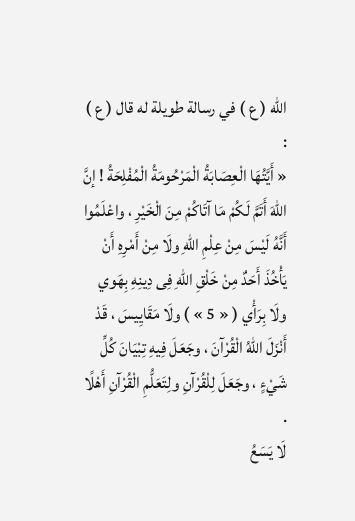الله ( ع ) في رسالة طويلة له قال ( ع ) :
« أَيَّتُهَا الْعِصَابَةُ الْمَرْحُومَةُ الْمُفْلِحَةُ ! إنَّ اللهَ أَتَمَّ لَكُمْ مَا آتَاكُمْ مِنَ الْخَيْرِ ، واعْلَمُوا أَنَّهُ لَيْسَ مِنْ عِلْمِ اللهِ ولَا مِنْ أَمْرِهِ أَنْ يَأْخُذَ أَحَدٌ مِنْ خَلْقِ اللهِ فِى دِينِهِ بِهَوي ولَا بِرَأْي ( « 5 » ) ولَا مَقَايِيسَ ، قَدْ أَنْزَلَ اللهُ الْقُرْآنَ ، وجَعَلَ فِيهِ تِبْيَانَ كُلِّ شَيْءٍ ، وجَعَلَ لِلْقُرْآنِ ولِتَعَلُّمِ الْقُرْآنِ أَهْلًا .
لَا يَسَعُ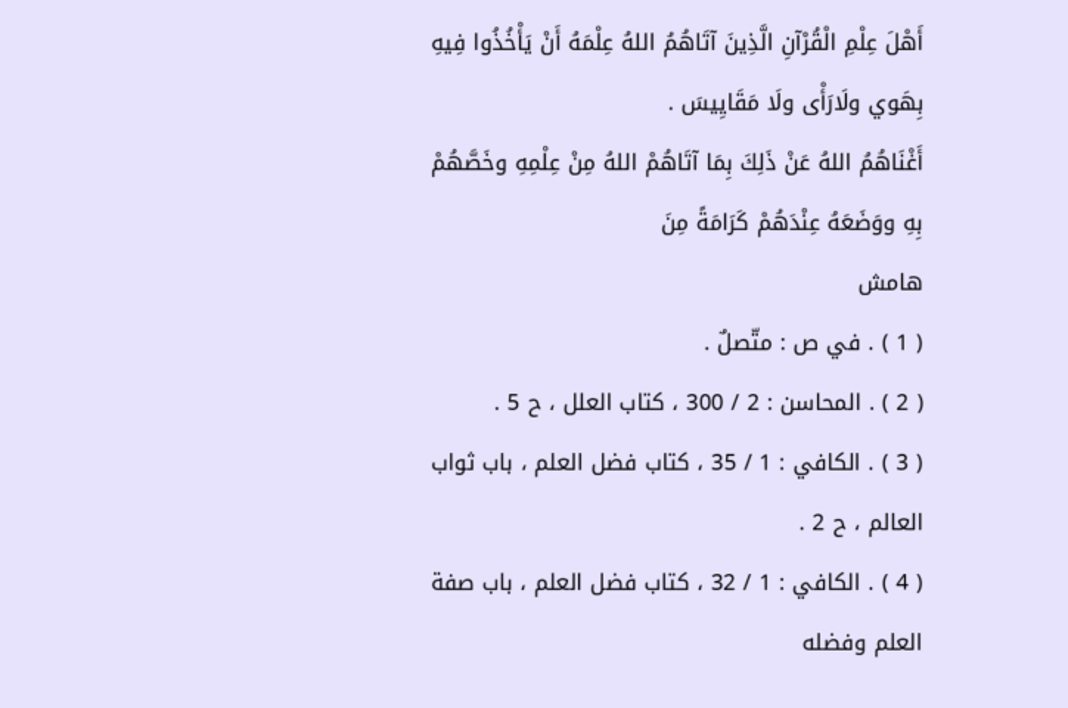أَهْلَ عِلْمِ الْقُرْآنِ الَّذِينَ آتَاهُمُ اللهُ عِلْمَهُ أَنْ يَأْخُذُوا فِيهِ بِهَوي ولَارَأْى ولَا مَقَايِيسَ .
أَغْنَاهُمُ اللهُ عَنْ ذَلِكَ بِمَا آتَاهُمْ اللهُ مِنْ عِلْمِهِ وخَصَّهُمْ بِهِ ووَضَعَهُ عِنْدَهُمْ كَرَامَةً مِنَ
هامش
( 1 ) . في ص : متّصلٌ .
( 2 ) . المحاسن : 2 / 300 ، كتاب العلل ، ح 5 .
( 3 ) . الكافي : 1 / 35 ، كتاب فضل العلم ، باب ثواب العالم ، ح 2 .
( 4 ) . الكافي : 1 / 32 ، كتاب فضل العلم ، باب صفة العلم وفضله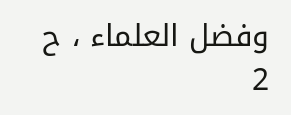وفضل العلماء ، ح 2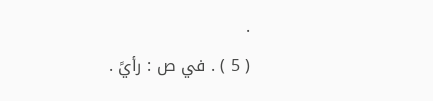.
( 5 ) . في ص : رأيً .